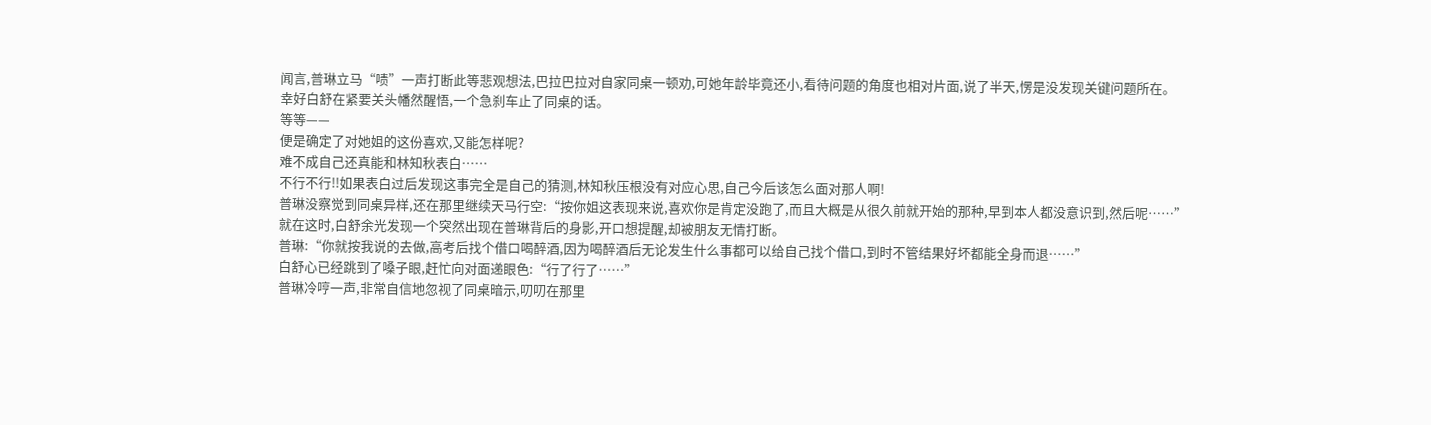闻言,普琳立马“啧”一声打断此等悲观想法,巴拉巴拉对自家同桌一顿劝,可她年龄毕竟还小,看待问题的角度也相对片面,说了半天,愣是没发现关键问题所在。
幸好白舒在紧要关头幡然醒悟,一个急刹车止了同桌的话。
等等——
便是确定了对她姐的这份喜欢,又能怎样呢?
难不成自己还真能和林知秋表白……
不行不行!!如果表白过后发现这事完全是自己的猜测,林知秋压根没有对应心思,自己今后该怎么面对那人啊!
普琳没察觉到同桌异样,还在那里继续天马行空:“按你姐这表现来说,喜欢你是肯定没跑了,而且大概是从很久前就开始的那种,早到本人都没意识到,然后呢……”
就在这时,白舒余光发现一个突然出现在普琳背后的身影,开口想提醒,却被朋友无情打断。
普琳:“你就按我说的去做,高考后找个借口喝醉酒,因为喝醉酒后无论发生什么事都可以给自己找个借口,到时不管结果好坏都能全身而退……”
白舒心已经跳到了嗓子眼,赶忙向对面递眼色:“行了行了……”
普琳冷哼一声,非常自信地忽视了同桌暗示,叨叨在那里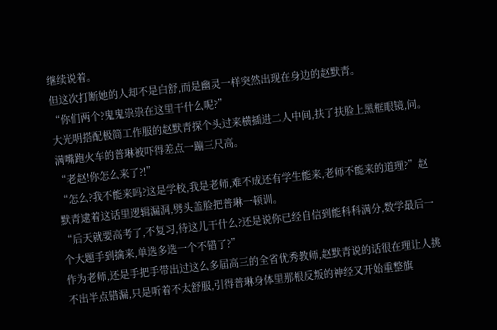继续说着。
但这次打断她的人却不是白舒,而是幽灵一样突然出现在身边的赵默青。
“你们两个?鬼鬼祟祟在这里干什么呢?”
大光明搭配极简工作服的赵默青探个头过来横插进二人中间,扶了扶脸上黑框眼镜,问。
满嘴跑火车的普琳被吓得差点一蹦三尺高。
“老赵!你怎么来了?!”
“怎么?我不能来吗?这是学校,我是老师,难不成还有学生能来,老师不能来的道理?”赵默青逮着这话里逻辑漏洞,劈头盖脸把普琳一顿训。
“后天就要高考了,不复习,待这儿干什么?还是说你已经自信到能科科满分,数学最后一个大题手到擒来,单选多选一个不错了?”
作为老师,还是手把手带出过这么多届高三的全省优秀教师,赵默青说的话很在理让人挑不出半点错漏,只是听着不太舒服,引得普琳身体里那根反叛的神经又开始重整旗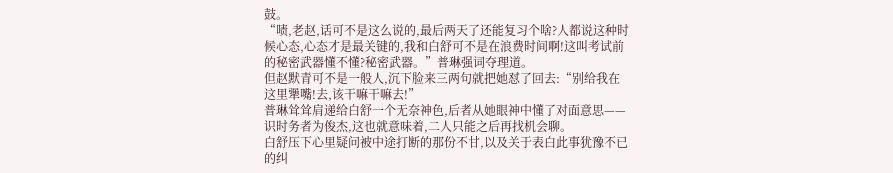鼓。
“啧,老赵,话可不是这么说的,最后两天了还能复习个啥?人都说这种时候心态,心态才是最关键的,我和白舒可不是在浪费时间啊!这叫考试前的秘密武器懂不懂?秘密武器。”普琳强词夺理道。
但赵默青可不是一般人,沉下脸来三两句就把她怼了回去:“别给我在这里犟嘴!去,该干嘛干嘛去!”
普琳耸耸肩递给白舒一个无奈神色,后者从她眼神中懂了对面意思——识时务者为俊杰,这也就意味着,二人只能之后再找机会聊。
白舒压下心里疑问被中途打断的那份不甘,以及关于表白此事犹豫不已的纠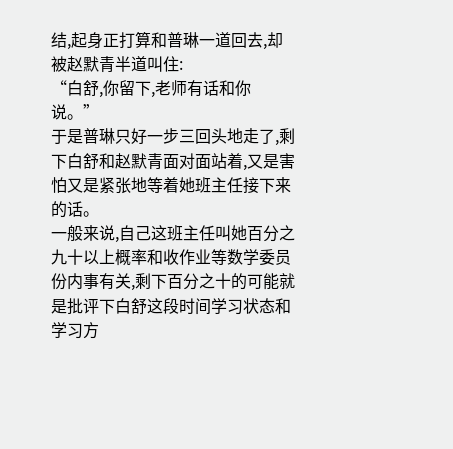结,起身正打算和普琳一道回去,却被赵默青半道叫住:
“白舒,你留下,老师有话和你说。”
于是普琳只好一步三回头地走了,剩下白舒和赵默青面对面站着,又是害怕又是紧张地等着她班主任接下来的话。
一般来说,自己这班主任叫她百分之九十以上概率和收作业等数学委员份内事有关,剩下百分之十的可能就是批评下白舒这段时间学习状态和学习方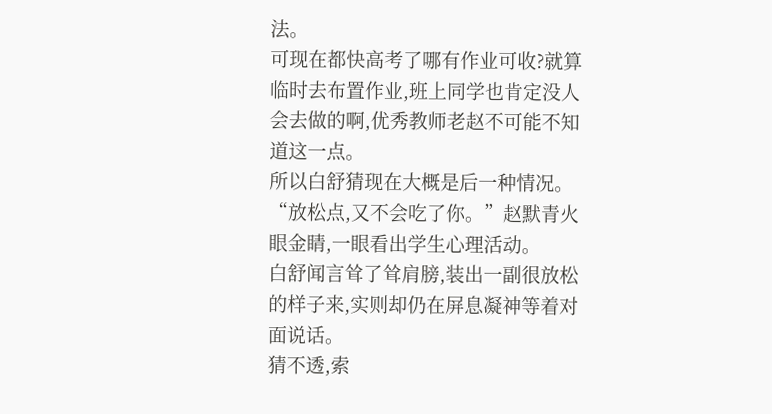法。
可现在都快高考了哪有作业可收?就算临时去布置作业,班上同学也肯定没人会去做的啊,优秀教师老赵不可能不知道这一点。
所以白舒猜现在大概是后一种情况。
“放松点,又不会吃了你。”赵默青火眼金睛,一眼看出学生心理活动。
白舒闻言耸了耸肩膀,装出一副很放松的样子来,实则却仍在屏息凝神等着对面说话。
猜不透,索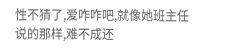性不猜了,爱咋咋吧,就像她班主任说的那样,难不成还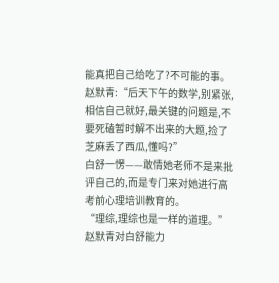能真把自己给吃了?不可能的事。
赵默青:“后天下午的数学,别紧张,相信自己就好,最关键的问题是,不要死磕暂时解不出来的大题,捡了芝麻丢了西瓜,懂吗?”
白舒一愣——敢情她老师不是来批评自己的,而是专门来对她进行高考前心理培训教育的。
“理综,理综也是一样的道理。”
赵默青对白舒能力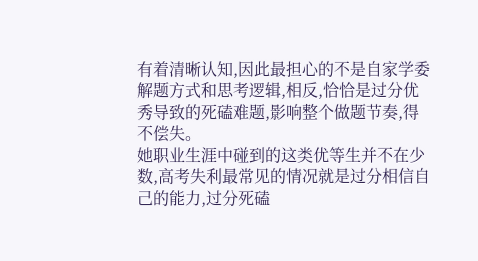有着清晰认知,因此最担心的不是自家学委解题方式和思考逻辑,相反,恰恰是过分优秀导致的死磕难题,影响整个做题节奏,得不偿失。
她职业生涯中碰到的这类优等生并不在少数,高考失利最常见的情况就是过分相信自己的能力,过分死磕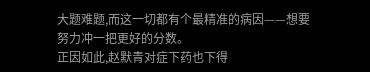大题难题,而这一切都有个最精准的病因——想要努力冲一把更好的分数。
正因如此,赵默青对症下药也下得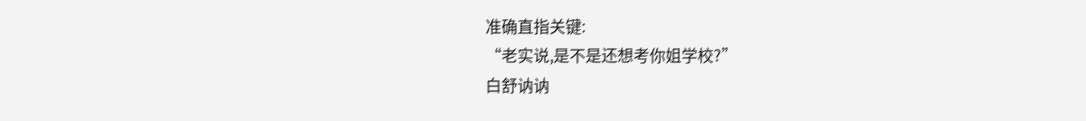准确直指关键:
“老实说,是不是还想考你姐学校?”
白舒讷讷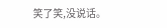笑了笑,没说话。